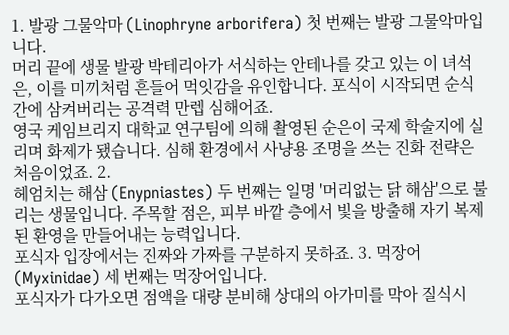1. 발광 그물악마 (Linophryne arborifera) 첫 번째는 발광 그물악마입니다.
머리 끝에 생물 발광 박테리아가 서식하는 안테나를 갖고 있는 이 녀석은, 이를 미끼처럼 흔들어 먹잇감을 유인합니다. 포식이 시작되면 순식간에 삼켜버리는 공격력 만렙 심해어죠.
영국 케임브리지 대학교 연구팀에 의해 촬영된 순은이 국제 학술지에 실리며 화제가 됐습니다. 심해 환경에서 사냥용 조명을 쓰는 진화 전략은 처음이었죠. 2.
헤엄치는 해삼 (Enypniastes) 두 번째는 일명 '머리없는 닭 해삼'으로 불리는 생물입니다. 주목할 점은, 피부 바깥 층에서 빛을 방출해 자기 복제된 환영을 만들어내는 능력입니다.
포식자 입장에서는 진짜와 가짜를 구분하지 못하죠. 3. 먹장어 (Myxinidae) 세 번째는 먹장어입니다.
포식자가 다가오면 점액을 대량 분비해 상대의 아가미를 막아 질식시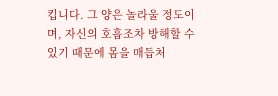킵니다. 그 양은 놀라울 정도이며, 자신의 호흡조차 방해할 수 있기 때문에 몸을 매듭처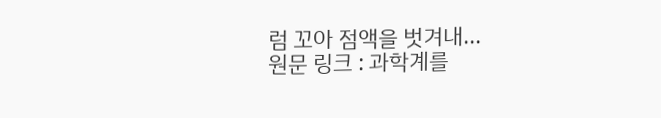럼 꼬아 점액을 벗겨내...
원문 링크 : 과학계를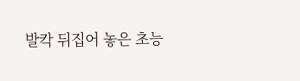발칵 뒤집어 놓은 초능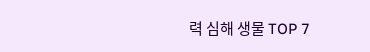력 심해 생물 TOP 7